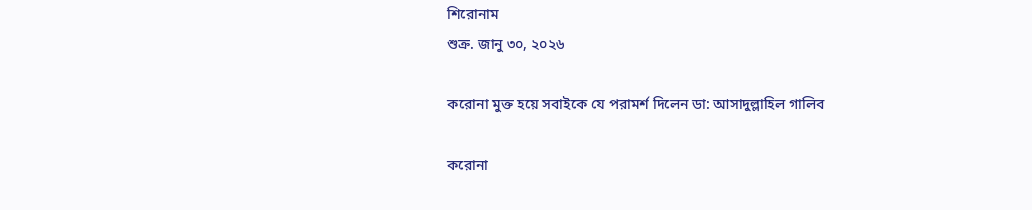শিরোনাম
শুক্র. জানু ৩০, ২০২৬

করোনা মুক্ত হয়ে সবাইকে যে পরামর্শ দিলেন ডা: আসাদুল্লাহিল গালিব

করোনা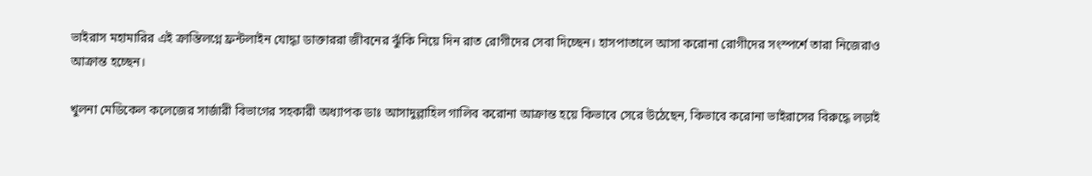ভাইরাস মহামারির এই ক্রান্তিলগ্নে ফ্রন্টলাইন যোদ্ধা ডাক্তাররা জীবনের ঝুঁকি নিয়ে দিন রাত রোগীদের সেবা দিচ্ছেন। হাসপাতালে আসা করোনা রোগীদের সংস্পর্শে তারা নিজেরাও আক্রান্ত হচ্ছেন।

খুলনা মেডিকেল কলেজের সার্জারী বিভাগের সহকারী অধ্যাপক ডাঃ আসাদুল্লাহিল গালিব করোনা আক্রান্ত হয়ে কিভাবে সেরে উঠেছেন, কিভাবে করোনা ভাইরাসের বিরুদ্ধে লড়াই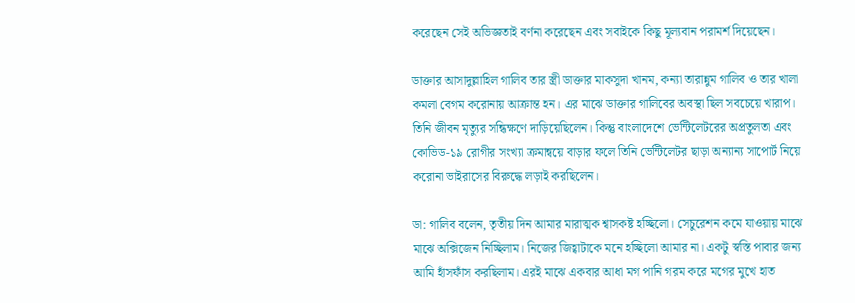করেছেন সেই অভিজ্ঞতাই বর্ণনা করেছেন এবং সবাইকে কিছু মূল্যবান পরামর্শ দিয়েছেন।

ডাক্তার আসাদুল্লাহিল গালিব তার স্ত্রী ডাক্তার মাকসুদা খানম, কন্যা তারান্নুম গালিব ও তার খালা কমলা বেগম করোনায় আক্রান্ত হন। এর মাঝে ডাক্তার গালিবের অবস্থা ছিল সবচেয়ে খারাপ। তিনি জীবন মৃত্যুর সন্ধিক্ষণে দাড়িয়েছিলেন। কিন্তু বাংলাদেশে ভেন্টিলেটরের অপ্রতুলতা এবং কোভিড-১৯ রোগীর সংখ্যা ক্রমান্বয়ে বাড়ার ফলে তিনি ভেন্টিলেটর ছাড়া অন্যান্য সাপোর্ট নিয়ে করোনা ভাইরাসের বিরুদ্ধে লড়াই করছিলেন।

ডা: গালিব বলেন, তৃতীয় দিন আমার মারাত্মক শ্বাসকষ্ট হচ্ছিলো। সেচুরেশন কমে যাওয়ায় মাঝে মাঝে অক্সিজেন নিচ্ছিলাম। নিজের জিহ্বাটাকে মনে হচ্ছিলো আমার না। একটু স্বস্তি পাবার জন্য আমি হাঁসফাঁস করছিলাম। এরই মাঝে একবার আধা মগ পানি গরম করে মগের মুখে হাত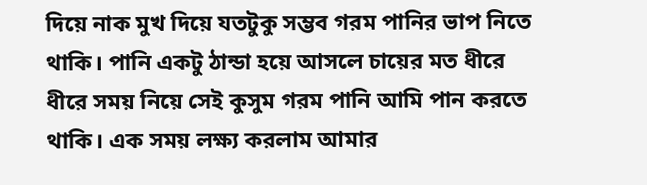দিয়ে নাক মুখ দিয়ে যতটুকু সম্ভব গরম পানির ভাপ নিতে থাকি। পানি একটু ঠান্ডা হয়ে আসলে চায়ের মত ধীরে ধীরে সময় নিয়ে সেই কুসুম গরম পানি আমি পান করতে থাকি। এক সময় লক্ষ্য করলাম আমার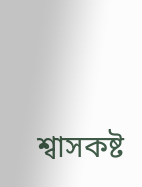শ্বাসকষ্ট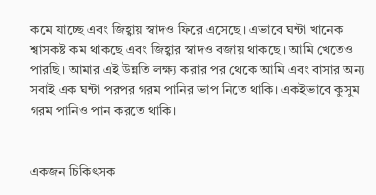কমে যাচ্ছে এবং জিহ্বায় স্বাদও ফিরে এসেছে। এভাবে ঘন্টা খানেক শ্বাসকষ্ট কম থাকছে এবং জিহ্বার স্বাদও বজায় থাকছে। আমি খেতেও পারছি। আমার এই উন্নতি লক্ষ্য করার পর থেকে আমি এবং বাসার অন্য সবাই এক ঘন্টা পরপর গরম পানির ভাপ নিতে থাকি। একইভাবে কুসুম গরম পানিও পান করতে থাকি।


একজন চিকিৎসক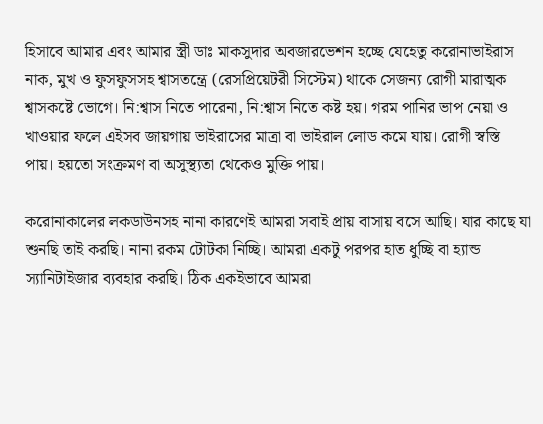হিসাবে আমার এবং আমার স্ত্রী ডাঃ মাকসুদার অবজারভেশন হচ্ছে যেহেতু করোনাভাইরাস নাক, মুখ ও ফুসফুসসহ শ্বাসতন্ত্রে (রেসপ্রিয়েটরী সিস্টেম) থাকে সেজন্য রোগী মারাত্মক শ্বাসকষ্টে ভোগে। নি:শ্বাস নিতে পারেনা, নি:শ্বাস নিতে কষ্ট হয়। গরম পানির ভাপ নেয়া ও খাওয়ার ফলে এইসব জায়গায় ভাইরাসের মাত্রা বা ভাইরাল লোড কমে যায়। রোগী স্বস্তি পায়। হয়তো সংক্রমণ বা অসুস্থ্যতা থেকেও মুক্তি পায়।

করোনাকালের লকডাউনসহ নানা কারণেই আমরা সবাই প্রায় বাসায় বসে আছি। যার কাছে যা শুনছি তাই করছি। নানা রকম টোটকা নিচ্ছি। আমরা একটু পরপর হাত ধুচ্ছি বা হ্যান্ড স্যানিটাইজার ব্যবহার করছি। ঠিক একইভাবে আমরা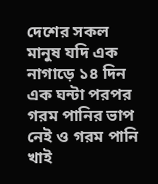দেশের সকল মানুষ যদি এক নাগাড়ে ১৪ দিন এক ঘন্টা পরপর গরম পানির ভাপ নেই ও গরম পানি খাই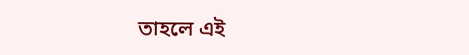তাহলে এই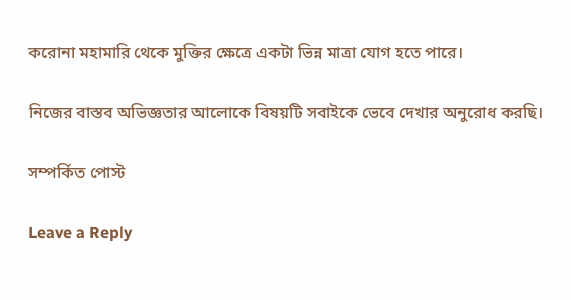করোনা মহামারি থেকে মুক্তির ক্ষেত্রে একটা ভিন্ন মাত্রা যোগ হতে পারে।

নিজের বাস্তব অভিজ্ঞতার আলোকে বিষয়টি সবাইকে ভেবে দেখার অনুরোধ করছি।

সম্পর্কিত পোস্ট

Leave a Reply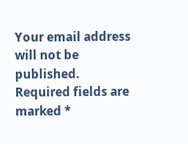Your email address will not be published. Required fields are marked *